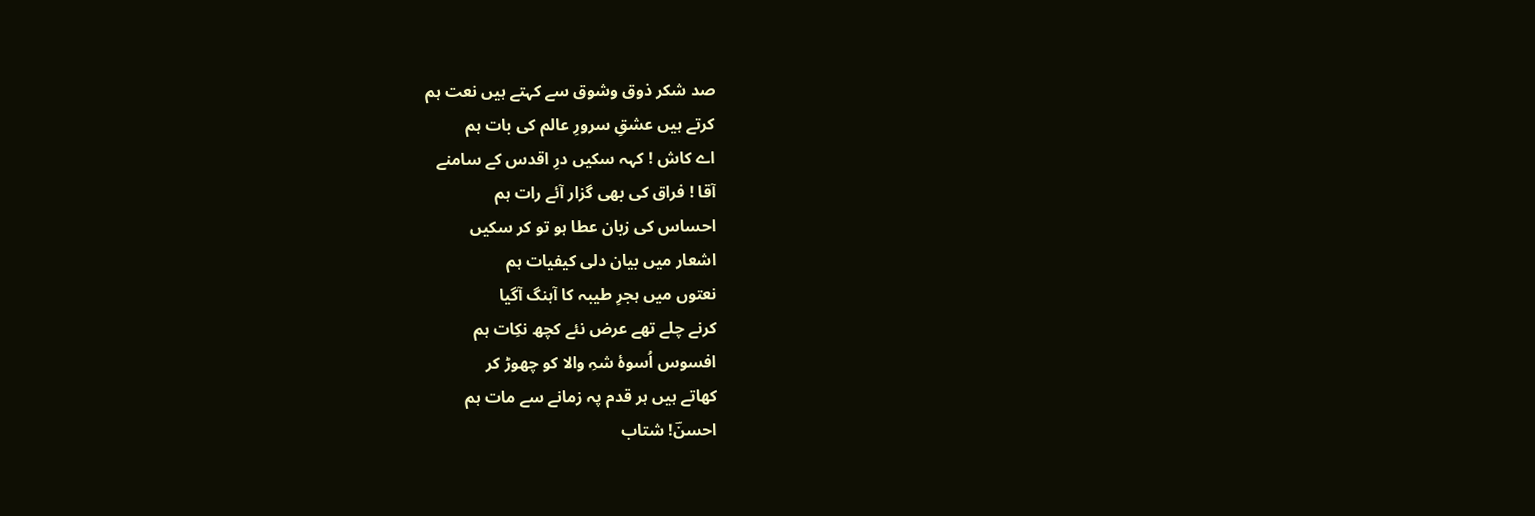صد شکر ذوق وشوق سے کہتے ہیں نعت ہم
کرتے ہیں عشقِ سرورِ عالم کی بات ہم
اے کاش ! کہہ سکیں درِ اقدس کے سامنے
آقا ! فراق کی بھی گزار آئے رات ہم
احساس کی زبان عطا ہو تو کر سکیں
اشعار میں بیان دلی کیفیات ہم
نعتوں میں ہجرِ طیبہ کا آہنگ آگیا
کرنے چلے تھے عرض نئے کچھ نکِات ہم
افسوس اُسوۂ شہِ والا کو چھوڑ کر
کھاتے ہیں ہر قدم پہ زمانے سے مات ہم
احسنؔ! شتاب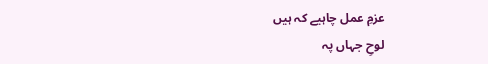عزمِ عمل چاہیے کہ ہیں
لوحِ جہاں پہ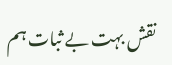نقش بہت بے ثبات ہم